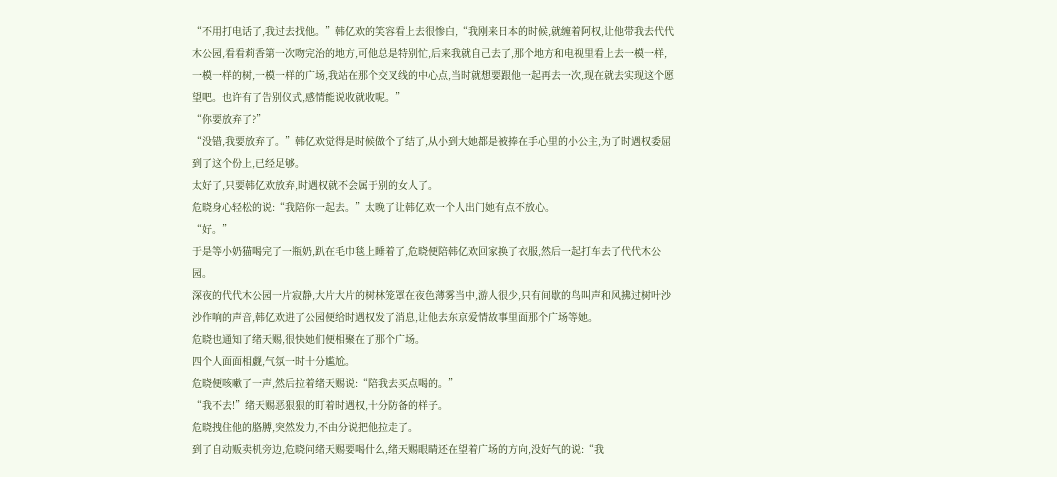“不用打电话了,我过去找他。”韩亿欢的笑容看上去很惨白,“我刚来日本的时候,就缠着阿权,让他带我去代代木公园,看看莉香第一次吻完治的地方,可他总是特别忙,后来我就自己去了,那个地方和电视里看上去一模一样,一模一样的树,一模一样的广场,我站在那个交叉线的中心点,当时就想要跟他一起再去一次,现在就去实现这个愿望吧。也许有了告别仪式,感情能说收就收呢。”
“你要放弃了?”
“没错,我要放弃了。”韩亿欢觉得是时候做个了结了,从小到大她都是被捧在手心里的小公主,为了时遇权委屈到了这个份上,已经足够。
太好了,只要韩亿欢放弃,时遇权就不会属于别的女人了。
危晓身心轻松的说:“我陪你一起去。”太晚了让韩亿欢一个人出门她有点不放心。
“好。”
于是等小奶猫喝完了一瓶奶,趴在毛巾毯上睡着了,危晓便陪韩亿欢回家换了衣服,然后一起打车去了代代木公园。
深夜的代代木公园一片寂静,大片大片的树林笼罩在夜色薄雾当中,游人很少,只有间歇的鸟叫声和风拂过树叶沙沙作响的声音,韩亿欢进了公园便给时遇权发了消息,让他去东京爱情故事里面那个广场等她。
危晓也通知了绪天赐,很快她们便相聚在了那个广场。
四个人面面相觑,气氛一时十分尴尬。
危晓便咳嗽了一声,然后拉着绪天赐说:“陪我去买点喝的。”
“我不去!”绪天赐恶狠狠的盯着时遇权,十分防备的样子。
危晓拽住他的胳膊,突然发力,不由分说把他拉走了。
到了自动贩卖机旁边,危晓问绪天赐要喝什么,绪天赐眼睛还在望着广场的方向,没好气的说:“我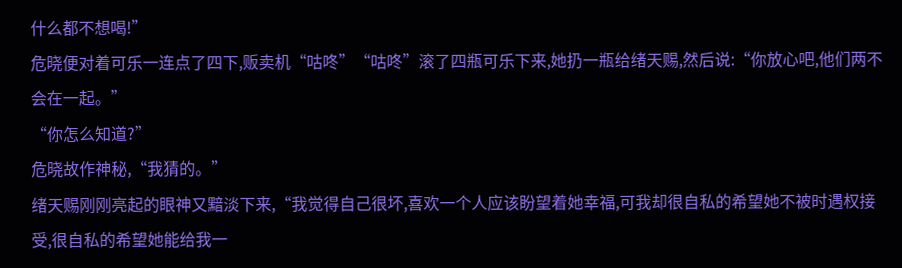什么都不想喝!”
危晓便对着可乐一连点了四下,贩卖机“咕咚”“咕咚”滚了四瓶可乐下来,她扔一瓶给绪天赐,然后说:“你放心吧,他们两不会在一起。”
“你怎么知道?”
危晓故作神秘,“我猜的。”
绪天赐刚刚亮起的眼神又黯淡下来,“我觉得自己很坏,喜欢一个人应该盼望着她幸福,可我却很自私的希望她不被时遇权接受,很自私的希望她能给我一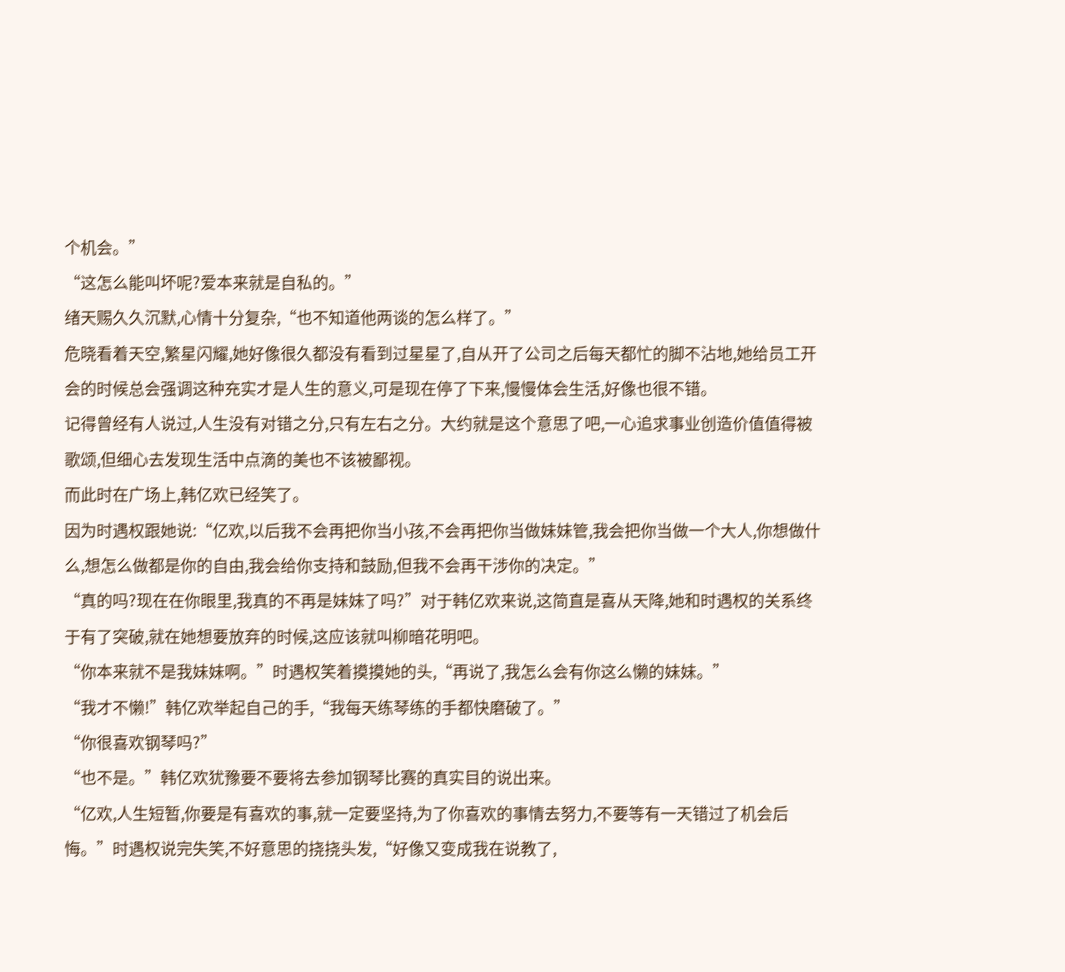个机会。”
“这怎么能叫坏呢?爱本来就是自私的。”
绪天赐久久沉默,心情十分复杂,“也不知道他两谈的怎么样了。”
危晓看着天空,繁星闪耀,她好像很久都没有看到过星星了,自从开了公司之后每天都忙的脚不沾地,她给员工开会的时候总会强调这种充实才是人生的意义,可是现在停了下来,慢慢体会生活,好像也很不错。
记得曾经有人说过,人生没有对错之分,只有左右之分。大约就是这个意思了吧,一心追求事业创造价值值得被歌颂,但细心去发现生活中点滴的美也不该被鄙视。
而此时在广场上,韩亿欢已经笑了。
因为时遇权跟她说:“亿欢,以后我不会再把你当小孩,不会再把你当做妹妹管,我会把你当做一个大人,你想做什么,想怎么做都是你的自由,我会给你支持和鼓励,但我不会再干涉你的决定。”
“真的吗?现在在你眼里,我真的不再是妹妹了吗?”对于韩亿欢来说,这简直是喜从天降,她和时遇权的关系终于有了突破,就在她想要放弃的时候,这应该就叫柳暗花明吧。
“你本来就不是我妹妹啊。”时遇权笑着摸摸她的头,“再说了,我怎么会有你这么懒的妹妹。”
“我才不懒!”韩亿欢举起自己的手,“我每天练琴练的手都快磨破了。”
“你很喜欢钢琴吗?”
“也不是。”韩亿欢犹豫要不要将去参加钢琴比赛的真实目的说出来。
“亿欢,人生短暂,你要是有喜欢的事,就一定要坚持,为了你喜欢的事情去努力,不要等有一天错过了机会后悔。”时遇权说完失笑,不好意思的挠挠头发,“好像又变成我在说教了,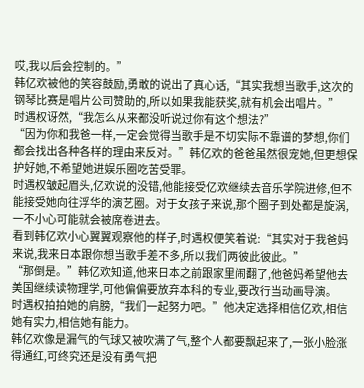哎,我以后会控制的。”
韩亿欢被他的笑容鼓励,勇敢的说出了真心话,“其实我想当歌手,这次的钢琴比赛是唱片公司赞助的,所以如果我能获奖,就有机会出唱片。”
时遇权讶然,“我怎么从来都没听说过你有这个想法?”
“因为你和我爸一样,一定会觉得当歌手是不切实际不靠谱的梦想,你们都会找出各种各样的理由来反对。”韩亿欢的爸爸虽然很宠她,但更想保护好她,不希望她进娱乐圈吃苦受罪。
时遇权皱起眉头,亿欢说的没错,他能接受亿欢继续去音乐学院进修,但不能接受她向往浮华的演艺圈。对于女孩子来说,那个圈子到处都是旋涡,一不小心可能就会被席卷进去。
看到韩亿欢小心翼翼观察他的样子,时遇权便笑着说:“其实对于我爸妈来说,我来日本跟你想当歌手差不多,所以我们两彼此彼此。”
“那倒是。”韩亿欢知道,他来日本之前跟家里闹翻了,他爸妈希望他去美国继续读物理学,可他偏偏要放弃本科的专业,要改行当动画导演。
时遇权拍拍她的肩膀,“我们一起努力吧。”他决定选择相信亿欢,相信她有实力,相信她有能力。
韩亿欢像是漏气的气球又被吹满了气,整个人都要飘起来了,一张小脸涨得通红,可终究还是没有勇气把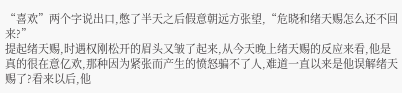“喜欢”两个字说出口,憋了半天之后假意朝远方张望,“危晓和绪天赐怎么还不回来?”
提起绪天赐,时遇权刚松开的眉头又皱了起来,从今天晚上绪天赐的反应来看,他是真的很在意亿欢,那种因为紧张而产生的愤怒骗不了人,难道一直以来是他误解绪天赐了?看来以后,他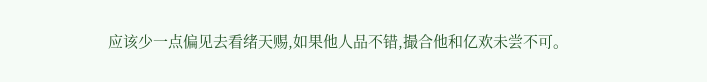应该少一点偏见去看绪天赐,如果他人品不错,撮合他和亿欢未尝不可。